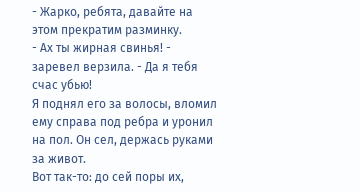- Жарко, ребята, давайте на этом прекратим разминку.
- Ах ты жирная свинья! - заревел верзила. - Да я тебя счас убью!
Я поднял его за волосы, вломил ему справа под ребра и уронил на пол. Он сел, держась руками за живот.
Вот так-то: до сей поры их,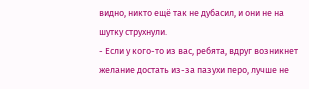видно, никто ещё так не дубасил, и они не на шутку струхнули.
- Если у кого-то из вас, ребята, вдруг возникнет желание достать из-за пазухи перо, лучше не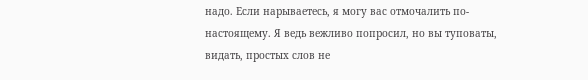надо. Если нарываетесь, я могу вас отмочалить по-настоящему. Я ведь вежливо попросил, но вы туповаты, видать, простых слов не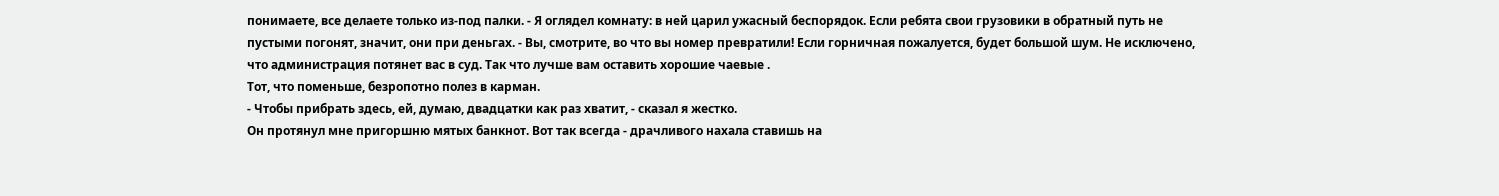понимаете, все делаете только из-под палки. - Я оглядел комнату: в ней царил ужасный беспорядок. Если ребята свои грузовики в обратный путь не пустыми погонят, значит, они при деньгах. - Вы, смотрите, во что вы номер превратили! Если горничная пожалуется, будет большой шум. Не исключено, что администрация потянет вас в суд. Так что лучше вам оставить хорошие чаевые .
Тот, что поменьше, безропотно полез в карман.
- Чтобы прибрать здесь, ей, думаю, двадцатки как раз хватит, - сказал я жестко.
Он протянул мне пригоршню мятых банкнот. Вот так всегда - драчливого нахала ставишь на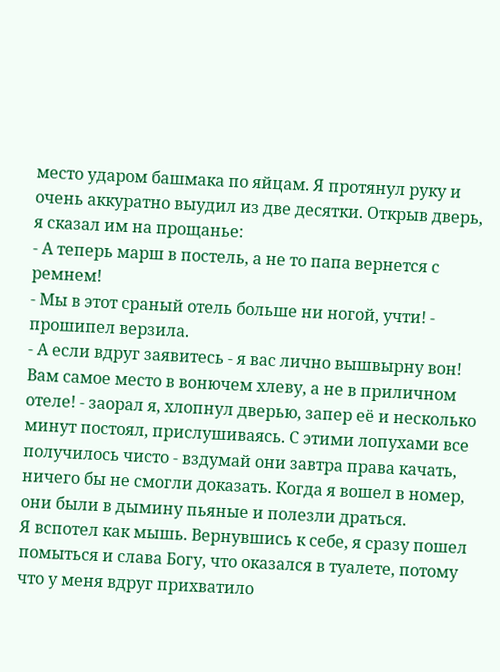место ударом башмака по яйцам. Я протянул руку и очень аккуратно выудил из две десятки. Открыв дверь, я сказал им на прощанье:
- А теперь марш в постель, а не то папа вернется с ремнем!
- Мы в этот сраный отель больше ни ногой, учти! - прошипел верзила.
- А если вдруг заявитесь - я вас лично вышвырну вон! Вам самое место в вонючем хлеву, а не в приличном отеле! - заорал я, хлопнул дверью, запер её и несколько минут постоял, прислушиваясь. С этими лопухами все получилось чисто - вздумай они завтра права качать, ничего бы не смогли доказать. Когда я вошел в номер, они были в дымину пьяные и полезли драться.
Я вспотел как мышь. Вернувшись к себе, я сразу пошел помыться и слава Богу, что оказался в туалете, потому что у меня вдруг прихватило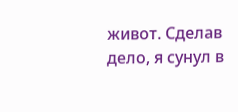живот. Сделав дело, я сунул в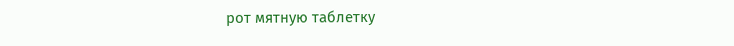рот мятную таблетку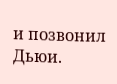и позвонил Дьюи.